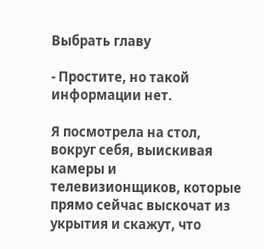Выбрать главу

- Простите, но такой информации нет.

Я посмотрела на стол, вокруг себя, выискивая камеры и телевизионщиков, которые прямо сейчас выскочат из укрытия и скажут, что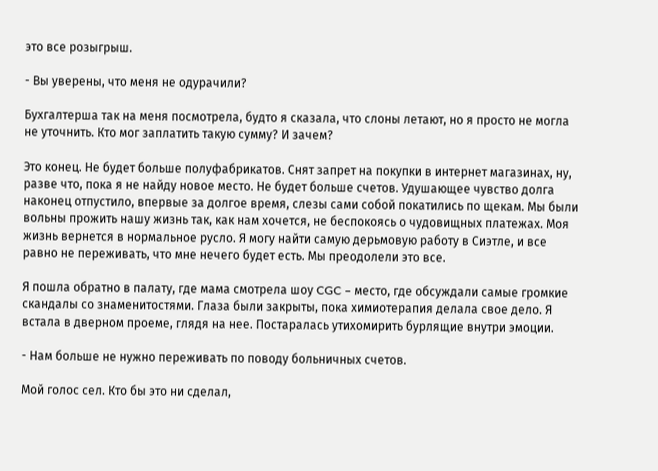это все розыгрыш.

- Вы уверены, что меня не одурачили?

Бухгалтерша так на меня посмотрела, будто я сказала, что слоны летают, но я просто не могла не уточнить. Кто мог заплатить такую сумму? И зачем?

Это конец. Не будет больше полуфабрикатов. Снят запрет на покупки в интернет магазинах, ну, разве что, пока я не найду новое место. Не будет больше счетов. Удушающее чувство долга наконец отпустило, впервые за долгое время, слезы сами собой покатились по щекам. Мы были вольны прожить нашу жизнь так, как нам хочется, не беспокоясь о чудовищных платежах. Моя жизнь вернется в нормальное русло. Я могу найти самую дерьмовую работу в Сиэтле, и все равно не переживать, что мне нечего будет есть. Мы преодолели это все.

Я пошла обратно в палату, где мама смотрела шоу CGC – место, где обсуждали самые громкие скандалы со знаменитостями. Глаза были закрыты, пока химиотерапия делала свое дело. Я встала в дверном проеме, глядя на нее. Постаралась утихомирить бурлящие внутри эмоции.

- Нам больше не нужно переживать по поводу больничных счетов.

Мой голос сел. Кто бы это ни сделал,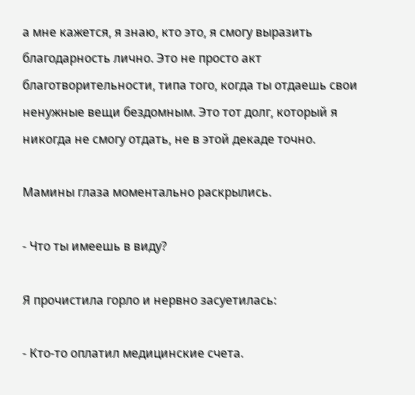а мне кажется, я знаю, кто это, я смогу выразить благодарность лично. Это не просто акт благотворительности, типа того, когда ты отдаешь свои ненужные вещи бездомным. Это тот долг, который я никогда не смогу отдать, не в этой декаде точно.

Мамины глаза моментально раскрылись.

- Что ты имеешь в виду?

Я прочистила горло и нервно засуетилась:

- Кто-то оплатил медицинские счета.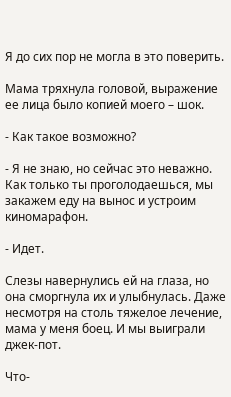Я до сих пор не могла в это поверить.

Мама тряхнула головой, выражение ее лица было копией моего – шок.

- Как такое возможно?

- Я не знаю, но сейчас это неважно. Как только ты проголодаешься, мы закажем еду на вынос и устроим киномарафон.

- Идет.

Слезы навернулись ей на глаза, но она сморгнула их и улыбнулась. Даже несмотря на столь тяжелое лечение, мама у меня боец. И мы выиграли джек-пот.

Что-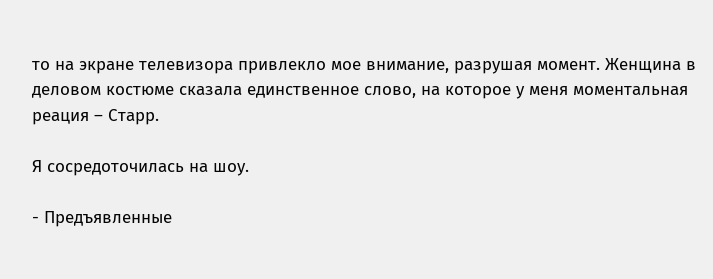то на экране телевизора привлекло мое внимание, разрушая момент. Женщина в деловом костюме сказала единственное слово, на которое у меня моментальная реация – Старр.

Я сосредоточилась на шоу.

- Предъявленные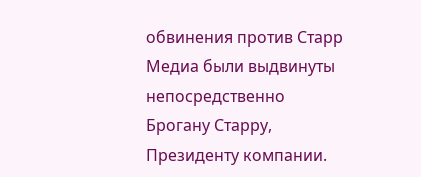обвинения против Старр Медиа были выдвинуты непосредственно Брогану Старру, Президенту компании.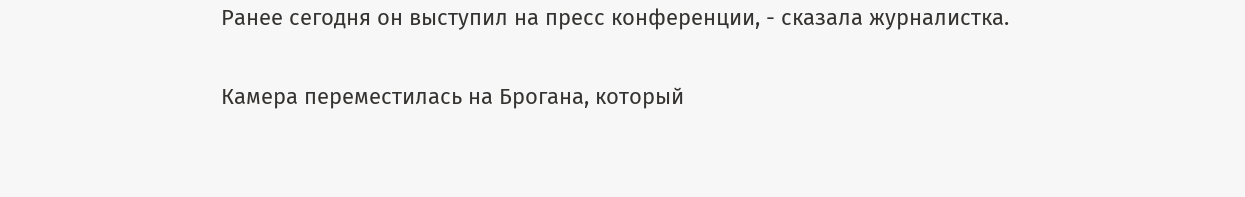Ранее сегодня он выступил на пресс конференции, - сказала журналистка.

Камера переместилась на Брогана, который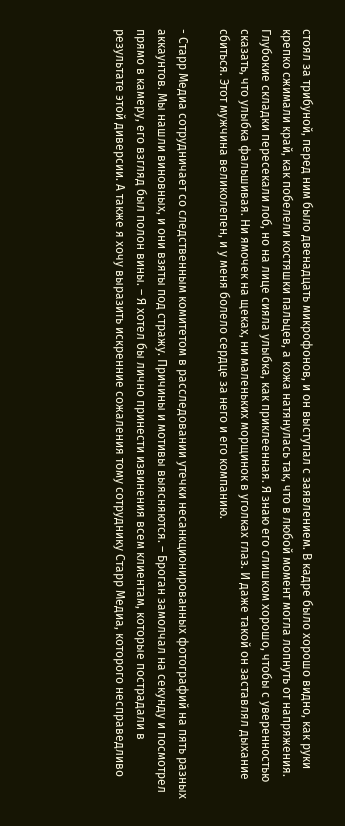стоял за трибуной, перед ним было двенадцать микрофонов, и он выступал с заявлением. В кадре было хорошо видно, как руки крепко сжимали край, как побелели костяшки пальцев, а кожа натянулась так, что в любой момент могла лопнуть от напряжения. Глубокие складки пересекали лоб, но на лице сияла улыбка, как приклеенная. Я знаю его слишком хорошо, чтобы с уверенностью сказать, что улыбка фальшивая. Ни ямочек на щеках, ни маленьких морщинок в уголках глаз. И даже такой он заставлял дыхание сбиться. Этот мужчина великолепен, и у меня болело сердце за него и его компанию.

- Старр Медиа сотрудничает со следственным комитетом в расследовании утечки несанкционированных фотографий на пять разных аккаунтов. Мы нашли виновных, и они взяты под стражу. Причины и мотивы выясняются. – Броган замолчал на секунду и посмотрел прямо в камеру, его взгляд был полон вины. – Я хотел бы лично принести извинения всем клиентам, которые пострадали в результате этой диверсии. А также я хочу выразить искренние сожаления тому сотруднику Старр Медиа, которого несправедливо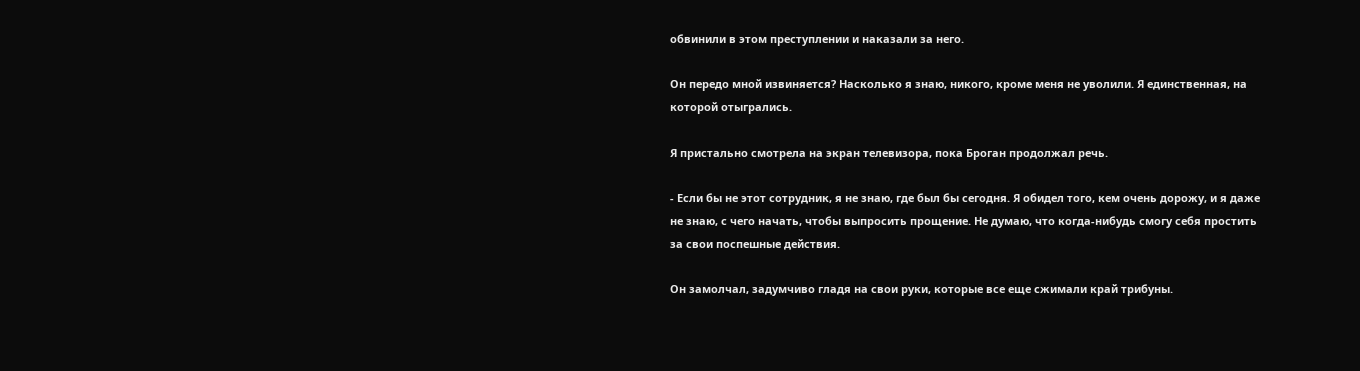обвинили в этом преступлении и наказали за него.

Он передо мной извиняется? Насколько я знаю, никого, кроме меня не уволили. Я единственная, на которой отыгрались.

Я пристально смотрела на экран телевизора, пока Броган продолжал речь.

- Если бы не этот сотрудник, я не знаю, где был бы сегодня. Я обидел того, кем очень дорожу, и я даже не знаю, с чего начать, чтобы выпросить прощение. Не думаю, что когда-нибудь смогу себя простить за свои поспешные действия.

Он замолчал, задумчиво гладя на свои руки, которые все еще сжимали край трибуны.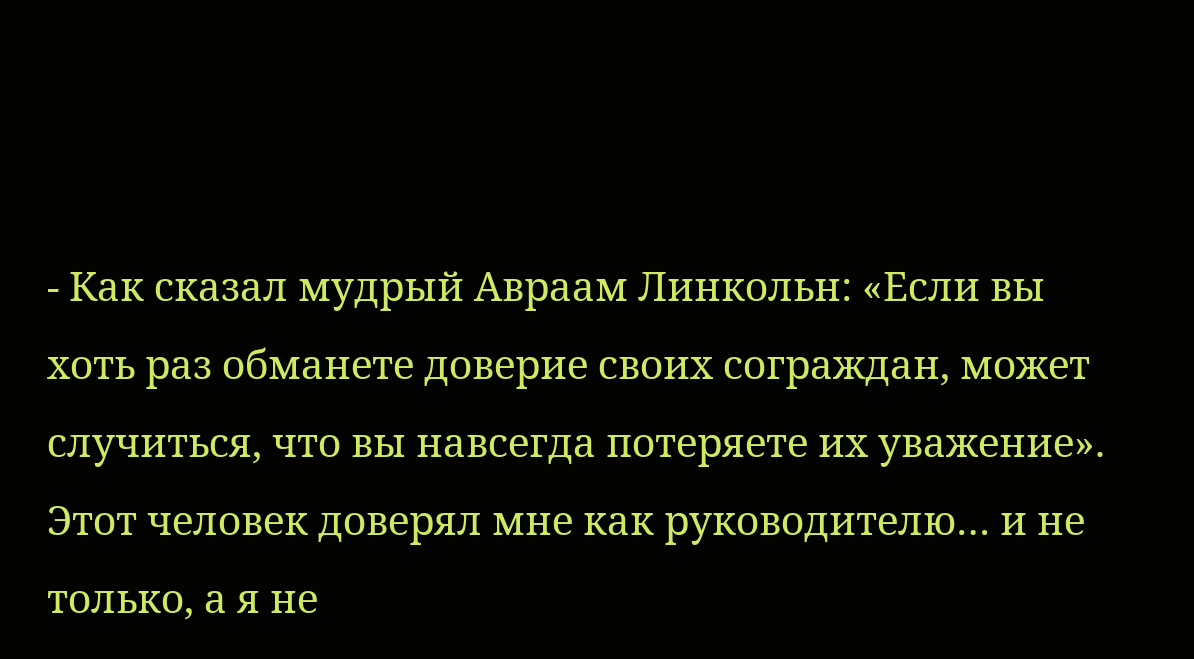- Как сказал мудрый Авраам Линкольн: «Если вы хоть раз обманете доверие своих сограждан, может случиться, что вы навсегда потеряете их уважение». Этот человек доверял мне как руководителю… и не только, а я не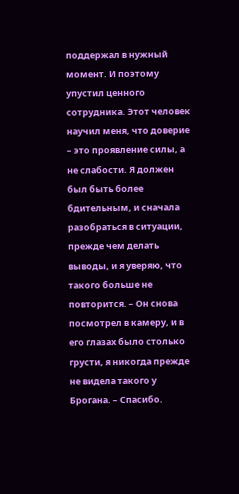поддержал в нужный момент. И поэтому упустил ценного сотрудника. Этот человек научил меня, что доверие – это проявление силы, а не слабости. Я должен был быть более бдительным, и сначала разобраться в ситуации, прежде чем делать выводы, и я уверяю, что такого больше не повторится. – Он снова посмотрел в камеру, и в его глазах было столько грусти, я никогда прежде не видела такого у Брогана. – Спасибо.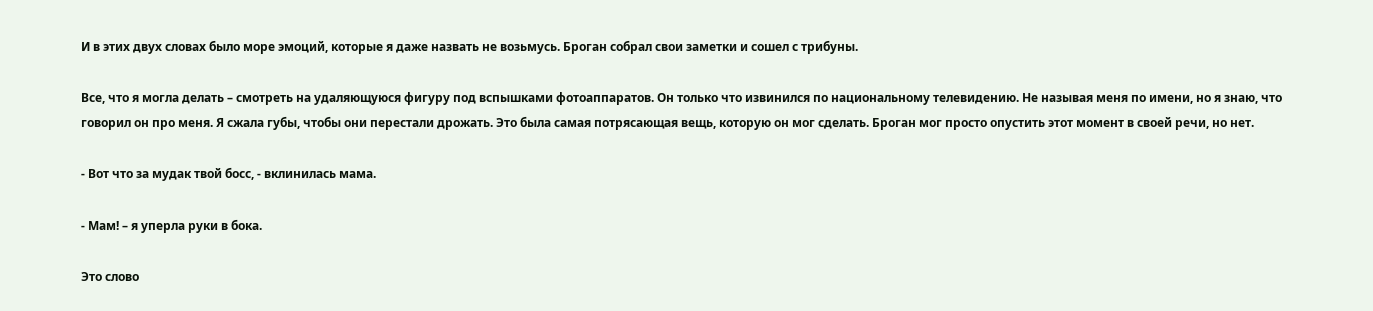И в этих двух словах было море эмоций, которые я даже назвать не возьмусь. Броган собрал свои заметки и сошел с трибуны.

Все, что я могла делать – смотреть на удаляющуюся фигуру под вспышками фотоаппаратов. Он только что извинился по национальному телевидению. Не называя меня по имени, но я знаю, что говорил он про меня. Я сжала губы, чтобы они перестали дрожать. Это была самая потрясающая вещь, которую он мог сделать. Броган мог просто опустить этот момент в своей речи, но нет.

- Вот что за мудак твой босс, - вклинилась мама.

- Мам! – я уперла руки в бока.

Это слово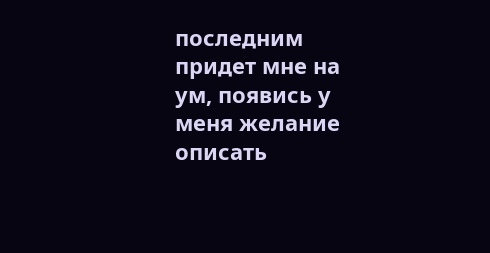последним придет мне на ум, появись у меня желание описать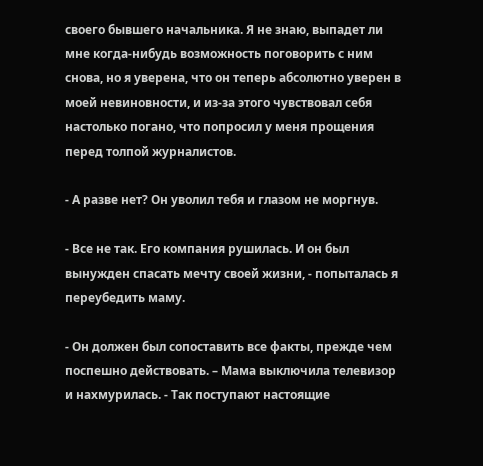своего бывшего начальника. Я не знаю, выпадет ли мне когда-нибудь возможность поговорить с ним снова, но я уверена, что он теперь абсолютно уверен в моей невиновности, и из-за этого чувствовал себя настолько погано, что попросил у меня прощения перед толпой журналистов.

- А разве нет? Он уволил тебя и глазом не моргнув.

- Все не так. Его компания рушилась. И он был вынужден спасать мечту своей жизни, - попыталась я переубедить маму.

- Он должен был сопоставить все факты, прежде чем поспешно действовать. – Мама выключила телевизор и нахмурилась. - Так поступают настоящие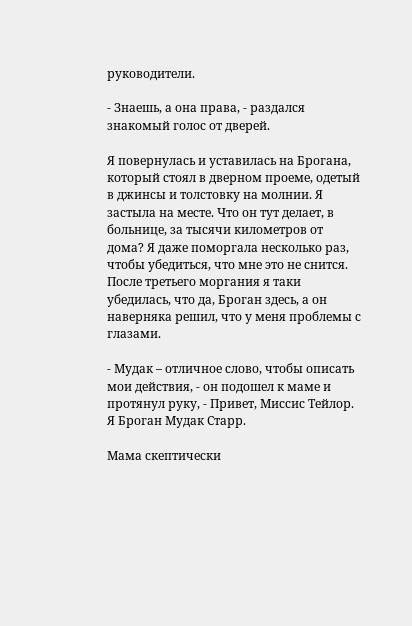руководители.

- Знаешь, а она права, - раздался знакомый голос от дверей.

Я повернулась и уставилась на Брогана, который стоял в дверном проеме, одетый в джинсы и толстовку на молнии. Я застыла на месте. Что он тут делает, в больнице, за тысячи километров от дома? Я даже поморгала несколько раз, чтобы убедиться, что мне это не снится. После третьего моргания я таки убедилась, что да, Броган здесь, а он наверняка решил, что у меня проблемы с глазами.

- Мудак – отличное слово, чтобы описать мои действия, - он подошел к маме и протянул руку, - Привет, Миссис Тейлор. Я Броган Мудак Старр.

Мама скептически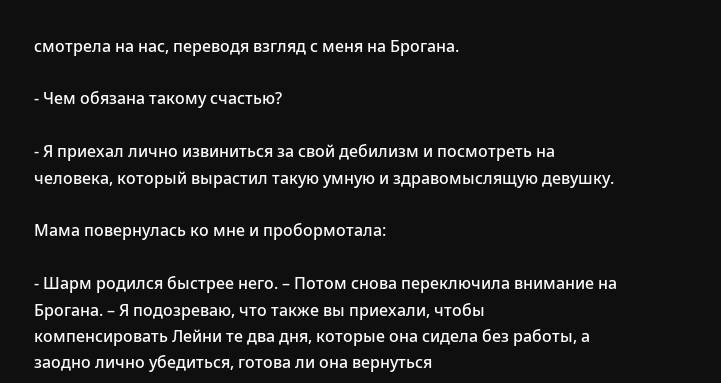смотрела на нас, переводя взгляд с меня на Брогана.

- Чем обязана такому счастью?

- Я приехал лично извиниться за свой дебилизм и посмотреть на человека, который вырастил такую умную и здравомыслящую девушку.

Мама повернулась ко мне и пробормотала:

- Шарм родился быстрее него. – Потом снова переключила внимание на Брогана. – Я подозреваю, что также вы приехали, чтобы компенсировать Лейни те два дня, которые она сидела без работы, а заодно лично убедиться, готова ли она вернуться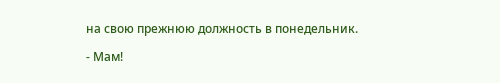на свою прежнюю должность в понедельник.

- Мам!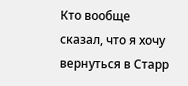Кто вообще сказал, что я хочу вернуться в Старр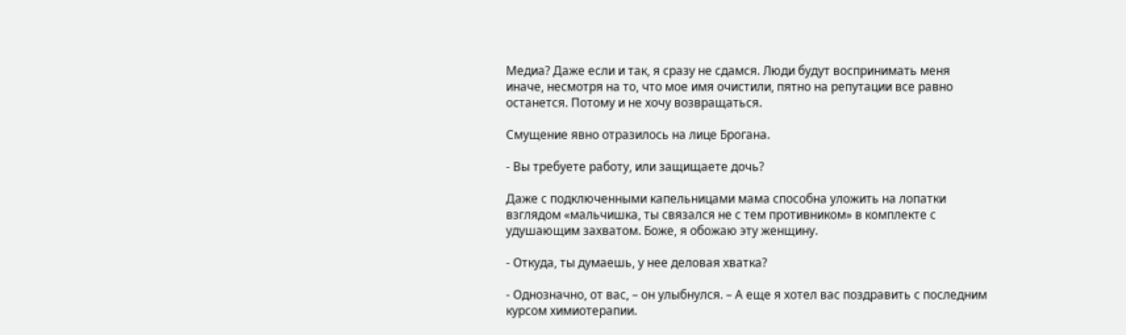Медиа? Даже если и так, я сразу не сдамся. Люди будут воспринимать меня иначе, несмотря на то, что мое имя очистили, пятно на репутации все равно останется. Потому и не хочу возвращаться.

Смущение явно отразилось на лице Брогана.

- Вы требуете работу, или защищаете дочь?

Даже с подключенными капельницами мама способна уложить на лопатки взглядом «мальчишка, ты связался не с тем противником» в комплекте с удушающим захватом. Боже, я обожаю эту женщину.

- Откуда, ты думаешь, у нее деловая хватка?

- Однозначно, от вас, – он улыбнулся. – А еще я хотел вас поздравить с последним курсом химиотерапии.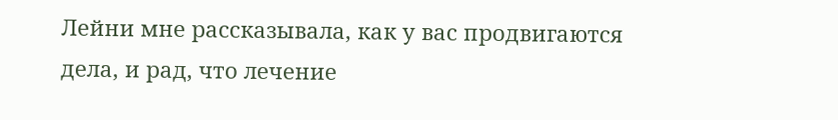Лейни мне рассказывала, как у вас продвигаются дела, и рад, что лечение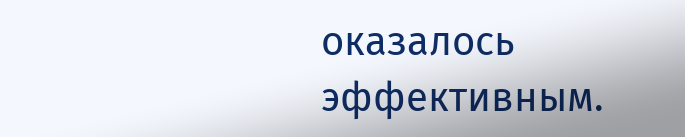оказалось эффективным.